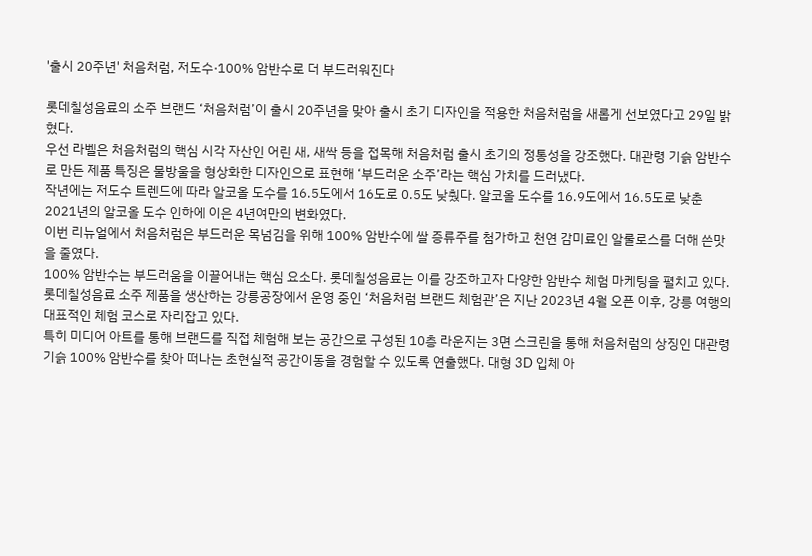'출시 20주년' 처음처럼, 저도수·100% 암반수로 더 부드러워진다

롯데칠성음료의 소주 브랜드 ‘처음처럼’이 출시 20주년을 맞아 출시 초기 디자인을 적용한 처음처럼을 새롭게 선보였다고 29일 밝혔다.
우선 라벨은 처음처럼의 핵심 시각 자산인 어린 새, 새싹 등을 접목해 처음처럼 출시 초기의 정통성을 강조했다. 대관령 기슭 암반수로 만든 제품 특징은 물방울을 형상화한 디자인으로 표현해 ‘부드러운 소주’라는 핵심 가치를 드러냈다.
작년에는 저도수 트렌드에 따라 알코올 도수를 16.5도에서 16도로 0.5도 낮췄다. 알코올 도수를 16.9도에서 16.5도로 낮춘 2021년의 알코올 도수 인하에 이은 4년여만의 변화였다.
이번 리뉴얼에서 처음처럼은 부드러운 목넘김을 위해 100% 암반수에 쌀 증류주를 첨가하고 천연 감미료인 알룰로스를 더해 쓴맛을 줄였다.
100% 암반수는 부드러움을 이끌어내는 핵심 요소다. 롯데칠성음료는 이를 강조하고자 다양한 암반수 체험 마케팅을 펼치고 있다.
롯데칠성음료 소주 제품을 생산하는 강릉공장에서 운영 중인 ‘처음처럼 브랜드 체험관’은 지난 2023년 4월 오픈 이후, 강릉 여행의 대표적인 체험 코스로 자리잡고 있다.
특히 미디어 아트를 통해 브랜드를 직접 체험해 보는 공간으로 구성된 10층 라운지는 3면 스크린을 통해 처음처럼의 상징인 대관령 기슭 100% 암반수를 찾아 떠나는 초현실적 공간이동을 경험할 수 있도록 연출했다. 대형 3D 입체 아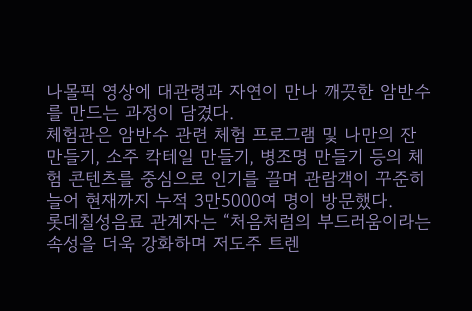나몰픽 영상에 대관령과 자연이 만나 깨끗한 암반수를 만드는 과정이 담겼다.
체험관은 암반수 관련 체험 프로그램 및 나만의 잔 만들기, 소주 칵테일 만들기, 병조명 만들기 등의 체험 콘텐츠를 중심으로 인기를 끌며 관람객이 꾸준히 늘어 현재까지 누적 3만5000여 명이 방문했다.
롯데칠성음료 관계자는 “처음처럼의 부드러움이라는 속성을 더욱 강화하며 저도주 트렌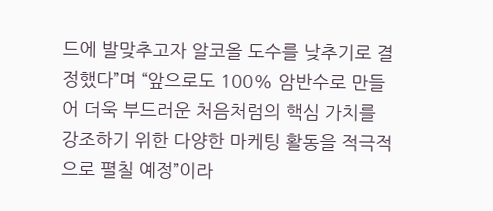드에 발맞추고자 알코올 도수를 낮추기로 결정했다”며 “앞으로도 100% 암반수로 만들어 더욱 부드러운 처음처럼의 핵심 가치를 강조하기 위한 다양한 마케팅 활동을 적극적으로 펼칠 예정”이라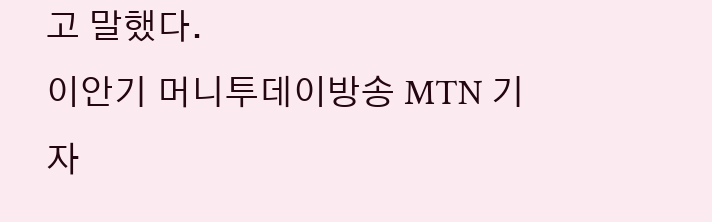고 말했다.
이안기 머니투데이방송 MTN 기자